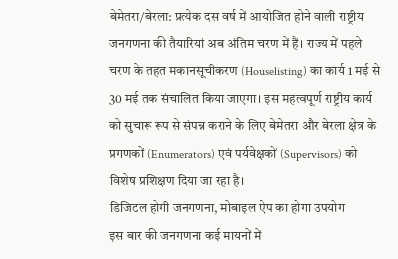बेमेतरा/बेरला: प्रत्येक दस वर्ष में आयोजित होने वाली राष्ट्रीय जनगणना की तैयारियां अब अंतिम चरण में हैं। राज्य में पहले चरण के तहत मकानसूचीकरण (Houselisting) का कार्य 1 मई से 30 मई तक संचालित किया जाएगा। इस महत्वपूर्ण राष्ट्रीय कार्य को सुचारू रूप से संपन्न कराने के लिए बेमेतरा और बेरला क्षेत्र के प्रगणकों (Enumerators) एवं पर्यवेक्षकों (Supervisors) को विशेष प्रशिक्षण दिया जा रहा है।
डिजिटल होगी जनगणना, मोबाइल ऐप का होगा उपयोग
इस बार की जनगणना कई मायनों में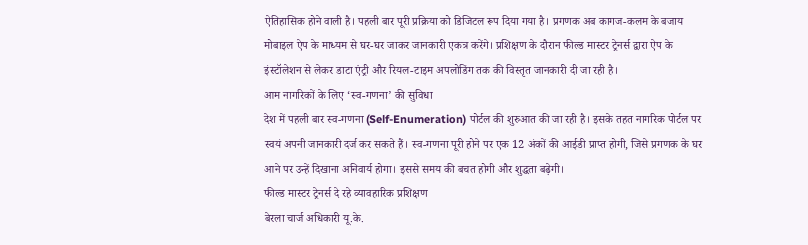ऐतिहासिक होने वाली है। पहली बार पूरी प्रक्रिया को डिजिटल रूप दिया गया है। प्रगणक अब कागज-कलम के बजाय मोबाइल ऐप के माध्यम से घर-घर जाकर जानकारी एकत्र करेंगे। प्रशिक्षण के दौरान फील्ड मास्टर ट्रेनर्स द्वारा ऐप के इंस्टॉलेशन से लेकर डाटा एंट्री और रियल-टाइम अपलोडिंग तक की विस्तृत जानकारी दी जा रही है।
आम नागरिकों के लिए ‘स्व-गणना’ की सुविधा
देश में पहली बार स्व-गणना (Self-Enumeration) पोर्टल की शुरुआत की जा रही है। इसके तहत नागरिक पोर्टल पर स्वयं अपनी जानकारी दर्ज कर सकते हैं। स्व-गणना पूरी होने पर एक 12 अंकों की आईडी प्राप्त होगी, जिसे प्रगणक के घर आने पर उन्हें दिखाना अनिवार्य होगा। इससे समय की बचत होगी और शुद्धता बढ़ेगी।
फील्ड मास्टर ट्रेनर्स दे रहे व्यावहारिक प्रशिक्षण
बेरला चार्ज अधिकारी यू.के.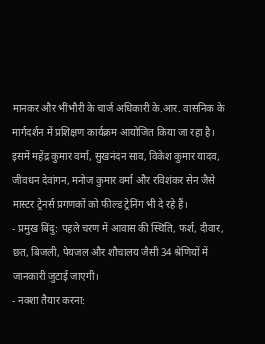मानकर और भींभौरी के चार्ज अधिकारी के.आर. वासनिक के मार्गदर्शन में प्रशिक्षण कार्यक्रम आयोजित किया जा रहा है। इसमें महेंद्र कुमार वर्मा, सुखनंदन साव, विकेश कुमार यादव, जीवधन देवांगन, मनोज कुमार वर्मा और रविशंकर सेन जैसे मास्टर ट्रेनर्स प्रगणकों को फील्ड ट्रेनिंग भी दे रहे हैं।
- प्रमुख बिंदु: पहले चरण में आवास की स्थिति, फर्श, दीवार, छत, बिजली, पेयजल और शौचालय जैसी 34 श्रेणियों में जानकारी जुटाई जाएगी।
- नक्शा तैयार करना: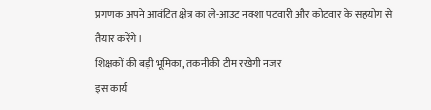प्रगणक अपने आवंटित क्षेत्र का ले-आउट नक्शा पटवारी और कोटवार के सहयोग से तैयार करेंगे।
शिक्षकों की बड़ी भूमिका, तकनीकी टीम रखेगी नजर
इस कार्य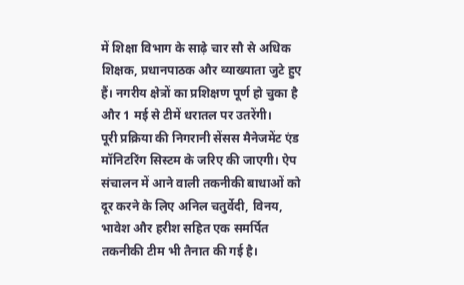में शिक्षा विभाग के साढ़े चार सौ से अधिक शिक्षक, प्रधानपाठक और व्याख्याता जुटे हुए हैं। नगरीय क्षेत्रों का प्रशिक्षण पूर्ण हो चुका है और 1 मई से टीमें धरातल पर उतरेंगी।
पूरी प्रक्रिया की निगरानी सेंसस मैनेजमेंट एंड मॉनिटरिंग सिस्टम के जरिए की जाएगी। ऐप संचालन में आने वाली तकनीकी बाधाओं को दूर करने के लिए अनिल चतुर्वेदी, विनय, भावेश और हरीश सहित एक समर्पित तकनीकी टीम भी तैनात की गई है।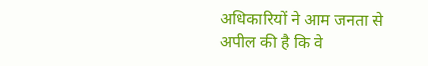अधिकारियों ने आम जनता से अपील की है कि वे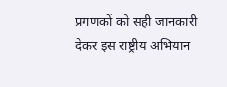प्रगणकों को सही जानकारी देकर इस राष्ट्रीय अभियान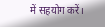में सहयोग करें।